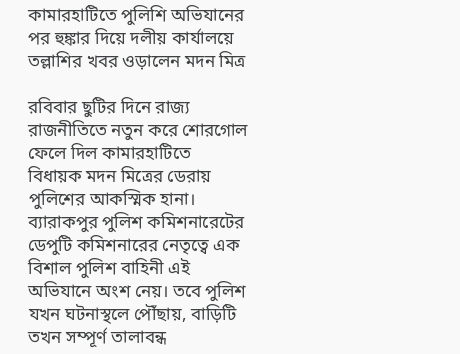কামারহাটিতে পুলিশি অভিযানের পর হুঙ্কার দিয়ে দলীয় কার্যালয়ে তল্লাশির খবর ওড়ালেন মদন মিত্র

রবিবার ছুটির দিনে রাজ্য রাজনীতিতে নতুন করে শোরগোল ফেলে দিল কামারহাটিতে বিধায়ক মদন মিত্রের ডেরায় পুলিশের আকস্মিক হানা। ব্যারাকপুর পুলিশ কমিশনারেটের ডেপুটি কমিশনারের নেতৃত্বে এক বিশাল পুলিশ বাহিনী এই অভিযানে অংশ নেয়। তবে পুলিশ যখন ঘটনাস্থলে পৌঁছায়, বাড়িটি তখন সম্পূর্ণ তালাবন্ধ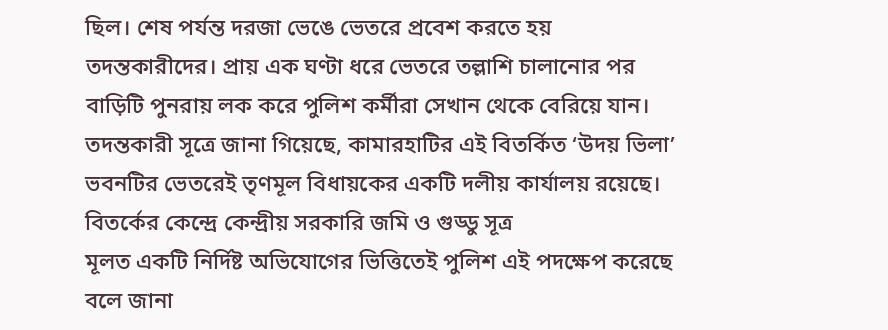ছিল। শেষ পর্যন্ত দরজা ভেঙে ভেতরে প্রবেশ করতে হয় তদন্তকারীদের। প্রায় এক ঘণ্টা ধরে ভেতরে তল্লাশি চালানোর পর বাড়িটি পুনরায় লক করে পুলিশ কর্মীরা সেখান থেকে বেরিয়ে যান। তদন্তকারী সূত্রে জানা গিয়েছে, কামারহাটির এই বিতর্কিত ‘উদয় ভিলা’ ভবনটির ভেতরেই তৃণমূল বিধায়কের একটি দলীয় কার্যালয় রয়েছে।
বিতর্কের কেন্দ্রে কেন্দ্রীয় সরকারি জমি ও গুড্ডু সূত্র
মূলত একটি নির্দিষ্ট অভিযোগের ভিত্তিতেই পুলিশ এই পদক্ষেপ করেছে বলে জানা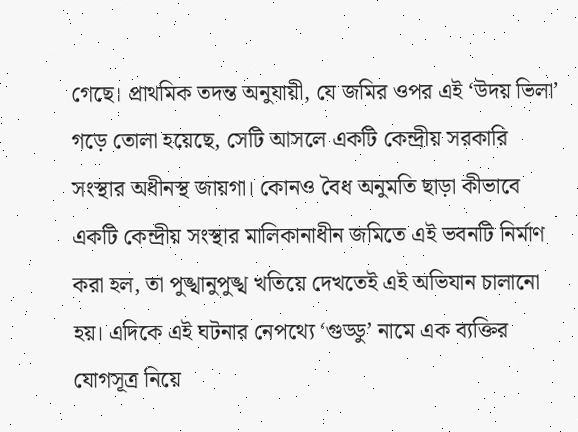গেছে। প্রাথমিক তদন্ত অনুযায়ী, যে জমির ওপর এই ‘উদয় ভিলা’ গড়ে তোলা হয়েছে, সেটি আসলে একটি কেন্দ্রীয় সরকারি সংস্থার অধীনস্থ জায়গা। কোনও বৈধ অনুমতি ছাড়া কীভাবে একটি কেন্দ্রীয় সংস্থার মালিকানাধীন জমিতে এই ভবনটি নির্মাণ করা হল, তা পুঙ্খানুপুঙ্খ খতিয়ে দেখতেই এই অভিযান চালানো হয়। এদিকে এই ঘটনার নেপথ্যে ‘গুড্ডু’ নামে এক ব্যক্তির যোগসূত্র নিয়ে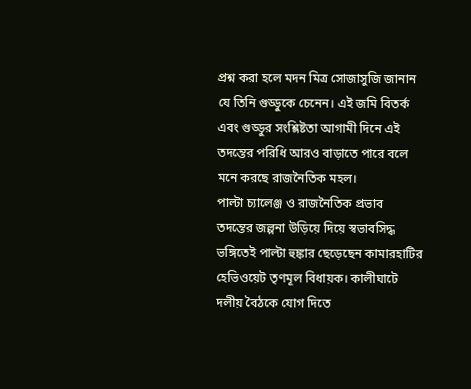প্রশ্ন করা হলে মদন মিত্র সোজাসুজি জানান যে তিনি গুড্ডুকে চেনেন। এই জমি বিতর্ক এবং গুড্ডুর সংশ্লিষ্টতা আগামী দিনে এই তদন্তের পরিধি আরও বাড়াতে পারে বলে মনে করছে রাজনৈতিক মহল।
পাল্টা চ্যালেঞ্জ ও রাজনৈতিক প্রভাব
তদন্তের জল্পনা উড়িয়ে দিয়ে স্বভাবসিদ্ধ ভঙ্গিতেই পাল্টা হুঙ্কার ছেড়েছেন কামারহাটির হেভিওয়েট তৃণমূল বিধায়ক। কালীঘাটে দলীয় বৈঠকে যোগ দিতে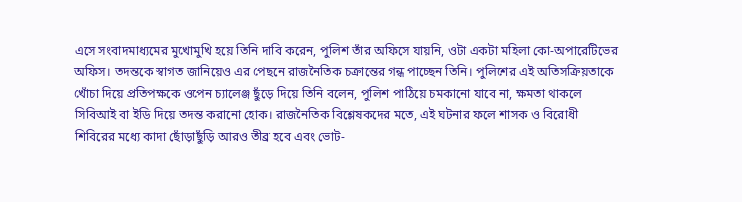এসে সংবাদমাধ্যমের মুখোমুখি হয়ে তিনি দাবি করেন, পুলিশ তাঁর অফিসে যায়নি, ওটা একটা মহিলা কো-অপারেটিভের অফিস। তদন্তকে স্বাগত জানিয়েও এর পেছনে রাজনৈতিক চক্রান্তের গন্ধ পাচ্ছেন তিনি। পুলিশের এই অতিসক্রিয়তাকে খোঁচা দিয়ে প্রতিপক্ষকে ওপেন চ্যালেঞ্জ ছুঁড়ে দিয়ে তিনি বলেন, পুলিশ পাঠিয়ে চমকানো যাবে না, ক্ষমতা থাকলে সিবিআই বা ইডি দিয়ে তদন্ত করানো হোক। রাজনৈতিক বিশ্লেষকদের মতে, এই ঘটনার ফলে শাসক ও বিরোধী শিবিরের মধ্যে কাদা ছোঁড়াছুঁড়ি আরও তীব্র হবে এবং ভোট-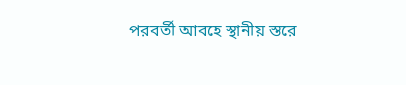পরবর্তী আবহে স্থানীয় স্তরে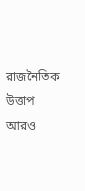রাজনৈতিক উত্তাপ আরও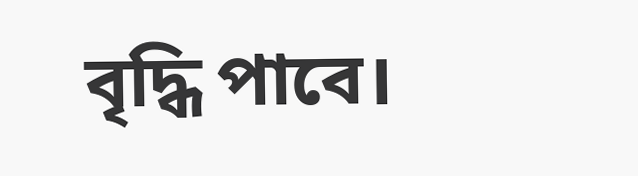বৃদ্ধি পাবে।